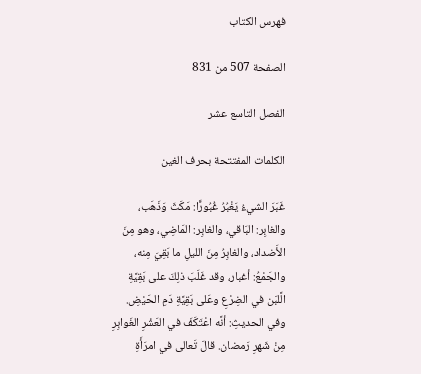فهرس الكتاب

الصفحة 507 من 831

الفصل التاسع عشر

الكلمات المفتتحة بحرف الغين

غَبَرَ الشيءُ يَغْبُرُ غُبُورًَا: مَكَثَ وَذَهَب، والغابِر: البَاقي، والغابِر: المَاضِي، وهو مِنَ الأَضداد، والغابِرُ مِنَ الليلِ ما بَقِيَ مِنه، والجَمْعُ: أغبار، وقد غَلَبَ ذلِكَ على بَقِيَّةِ الَّلبَن في الضِرْعِ وعَلى بَقِيَّةِ دَمِ الحَيْضِ. وفي الحديثِ: أنَّه اعْتَكَفَ في العَشْرِ الغَوابِرِ مِنْ شَهرِ رَمضان. قالَ تَعالى في امرَأَةِ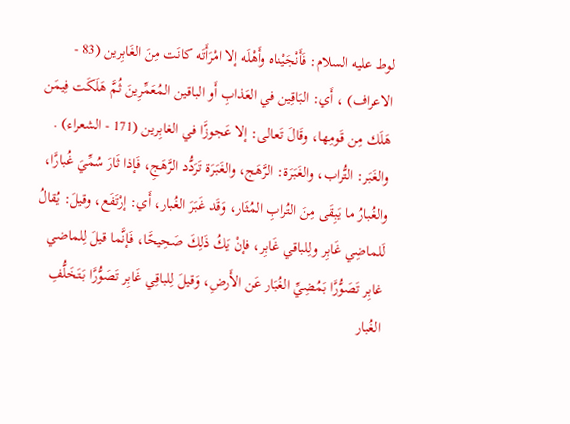لوط عليه السلام: فَأَنْجَيْناه وأَهْلَه إلا امْرَأَتَه كانَت مِنَ الغَابِرين (83 - الاعراف) ، أَي: البَاقِين في العَذابِ أَو الباقين المُعَمِّرِينَ ثُمَّ هَلَكَت فِيمَن هَلَك مِن قَومِها، وقَالَ تَعالى: إلا عَجوزًَا في الغابِرين (171 - الشعراء) . والغَبَر: التُّراب، والغَبَرَة: الرَّهَج، والغَبَرَة تَرَدُّد الرَّهَجِ، فَإذا ثَارَ سُمِّيَ غُبارًَا، والغُبارُ ما يَبِقَى مِنَ التُرابِ المُثَار، وَقَد غَبَرَ الغُبار، أَي: إرْتَفَع، وقيلَ: يُقالُ لَلماضِي غَابِر ولِلباقي غَابِر، فإنْ يَكُ ذَلِكَ صَحِيحًَا، فَإنَّما قيلَ لِلماضي غابِر تَصَوُّرًَا بَمُضِيِّ الغُبَار عَن الأَرضِ، وَقيلَ لِلباقِي غَابِر تَصَوُّرًَا بَتَخَلُّفِ الغُبار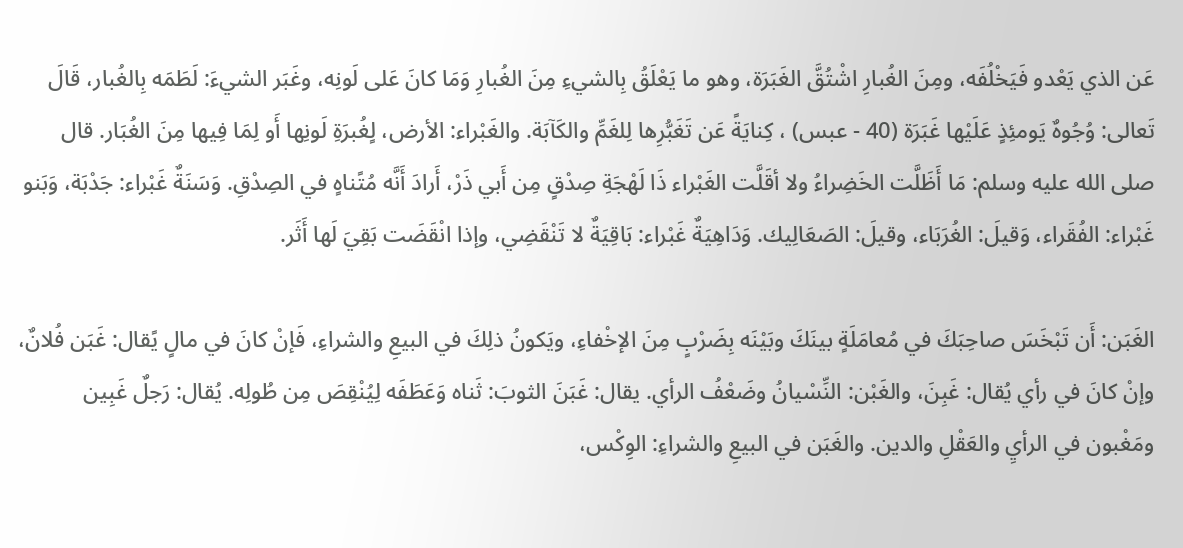عَن الذي يَعْدو فَيَخْلُفَه، ومِنَ الغُبارِ اشْتُقَّ الغَبَرَة، وهو ما يَعْلَقُ بِالشيءِ مِنَ الغُبارِ وَمَا كانَ عَلى لَونِه، وغَبَر الشيءَ: لَطَمَه بِالغُبار، قَالَ تَعالى: وُجُوهٌ يَومئِذٍ عَلَيْها غَبَرَة (40 - عبس) ، كِنايَةً عَن تَغَبُّرِها لِلغَمِّ والكَآبَة. والغَبْراء: الأرض، لٍغُبرَةِ لَونِها أَو لِمَا فِيها مِنَ الغُبَار. قال صلى الله عليه وسلم: مَا أَظَلَّت الخَضِراءُ ولا أقَلَّت الغَبْراء ذَا لَهْجَةِ صِدْقٍ مِن أَبي ذَرْ، أَرادَ أَنَّه مُتًناهٍ في الصِدْقِ. وَسَنَةٌ غَبْراء: جَدْبَة، وَبَنو غَبْراء: الفُقَراء، وَقيلَ: الغُرَبَاء، وقيلَ: الصَعَالِيك. وَدَاهِيَةٌ غَبْراء: بَاقِيَةٌ لا تَنْقَضِي، وإذا انْقَضَت بَقِيَ لَها أَثَر.

الغَبَن: أَن تَبْخَسَ صاحِبَكَ في مُعامَلَةٍ بينَكَ وبَيْنَه بِضَرْبٍ مِنَ الإخْفاءِ، ويَكونُ ذلِكَ في البيعِ والشراءِ، فَإنْ كانَ في مالٍ يًقال: غَبَن فُلانٌ، وإنْ كانَ في رأي يُقال: غَبِنَ، والغَبْن: النِّسْيانُ وضَعْفُ الرأي. يقال: غَبَنَ الثوبَ: ثَناه وَعَطَفَه لِيُنْقِصَ مِن طُولِه. يُقال: رَجلٌ غَبِين ومَغْبون في الرأيِ والعَقْلِ والدين. والغَبَن في البيعِ والشراءِ: الوِكْس،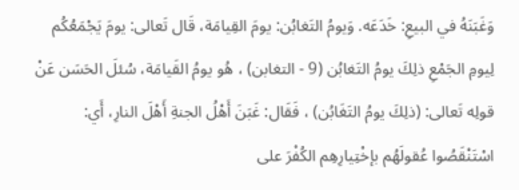وَغَبَنَهُ في البيعِ: خَدَعَه. وَيومُ التَغابُن: يومَ القِيامَة، قَال تَعالى: يومَ يَجْمَعُكُم لِيومِ الجَمْعِ ذلِكَ يومُ التَغابُن (9 - التغابن) ، هُو يومُ القَيامَة، سُئلَ الحَسَن عَنْ قولِه تَعالى: (ذلِكَ يومُ التَغَابُن) ، فَقَال: غَبَنَ أَهْلُ الجنةِ أَهْلَ النارِ، أَي: اسْتَنْقَصُوا عُقولَهُم بإخْتِيارِهِم الكُفْرَ على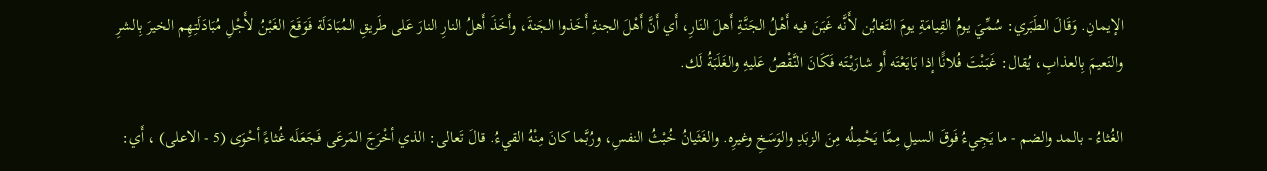الإيمانِ. وَقَالَ الطَبَري: سُمِّيَ يومُ القِيامَةِ يومَ التَغابُن لأَنَّه غَبَنَ فيه أَهْلُ الجَنَّةِ أَهلَ النَارِ، أَي أَنَّ أَهْلَ الجنةِ أَخَذوا الجَنةَ، وأَخَذَ أَهلُ النارِ النارَ عَلى طَريقِ المُبَادَلَة فَوَقَعَ الغَبْنُ لأَجْلِ مُبَادَلَتِهِم الخيرَ بِالشرِ والنَعيمَ بِالعذابِ، يُقال: غَبَنْتَ فُلانًَا إذا بَايَعْتَه أَو شارَيْتَه فَكَانَ النَّقْصُ عَليهِ والغَلَبَةُ لَك.

الغُثاءُ - بالمد والضم - ما يَجِيءُ فَوقَ السيلِ مِمَّا يَحْمِلُه مِنَ الزبَدِ والوَسَخِ وغيرِه. والغَثَيانُ خُبْثُ النفسِ، ورُبَّما كانَ مِنْهُ القيءُ. قالَ تَعالى: الذي أخْرَجَ المَرعَى فَجَعَلَه غُثاءً أحْوَى (5 - الاعلى) ، أَي: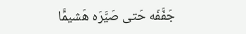جَفَّفَه حَتى صَيَّرَه هَشيمًَا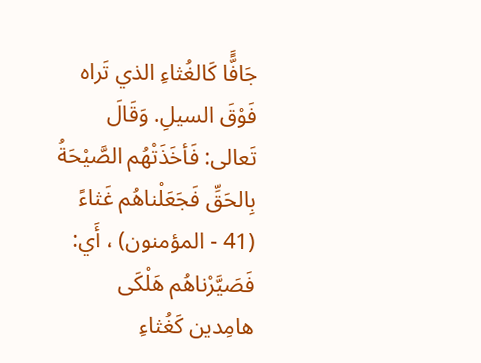جَافًَّا كَالغُثاءِ الذي تَراه فَوْقَ السيلِ. وَقَالَ تَعالى: فَأخَذَتْهُم الصَّيْحَةُ بِالحَقِّ فَجَعَلْناهُم غَثاءً (41 - المؤمنون) ، أَي: فَصَيَّرْناهُم هَلْكَى هامِدين كَغُثاءِ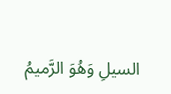السيلِ وَهُوَ الرَّميمُ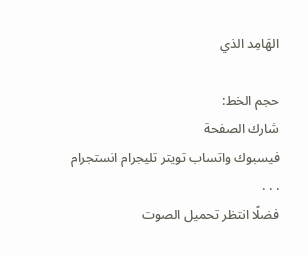الهَامِد الذي

حجم الخط:
شارك الصفحة
فيسبوك واتساب تويتر تليجرام انستجرام
. . .
فضلًا انتظر تحميل الصوت